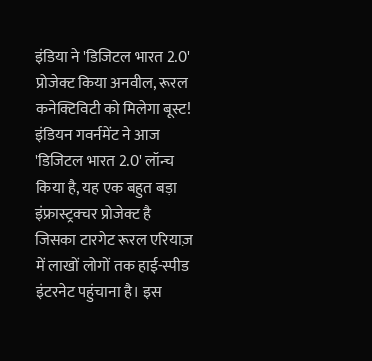इंडिया ने 'डिजिटल भारत 2.0' प्रोजेक्ट किया अनवील, रूरल कनेक्टिविटी को मिलेगा बूस्ट!
इंडियन गवर्नमेंट ने आज 'डिजिटल भारत 2.0' लॉन्च किया है, यह एक बहुत बड़ा इंफ्रास्ट्रक्चर प्रोजेक्ट है जिसका टारगेट रूरल एरियाज़ में लाखों लोगों तक हाई-स्पीड इंटरनेट पहुंचाना है। इस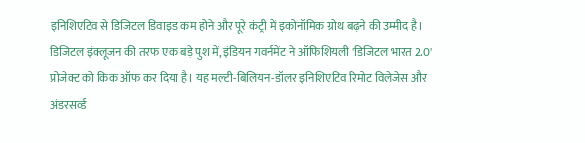इनिशिएटिव से डिजिटल डिवाइड कम होने और पूरे कंट्री में इकोनॉमिक ग्रोथ बढ़ने की उम्मीद है।
डिजिटल इंक्लूजन की तरफ एक बड़े पुश में, इंडियन गवर्नमेंट ने ऑफिशियली 'डिजिटल भारत 2.0' प्रोजेक्ट को किक ऑफ कर दिया है। यह मल्टी-बिलियन-डॉलर इनिशिएटिव रिमोट विलेजेस और अंडरसर्व्ड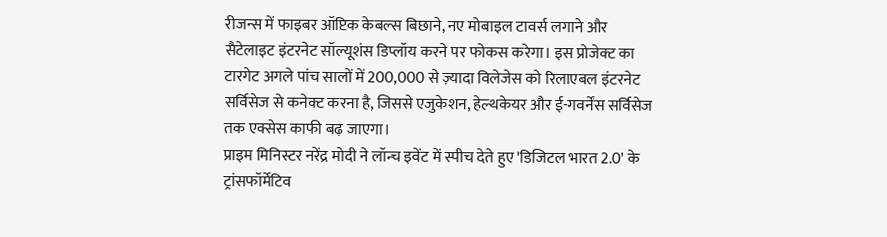रीजन्स में फाइबर ऑप्टिक केबल्स बिछाने, नए मोबाइल टावर्स लगाने और सैटेलाइट इंटरनेट सॉल्यूशंस डिप्लॉय करने पर फोकस करेगा। इस प्रोजेक्ट का टारगेट अगले पांच सालों में 200,000 से ज़्यादा विलेजेस को रिलाएबल इंटरनेट सर्विसेज से कनेक्ट करना है, जिससे एजुकेशन, हेल्थकेयर और ई-गवर्नेंस सर्विसेज तक एक्सेस काफी बढ़ जाएगा।
प्राइम मिनिस्टर नरेंद्र मोदी ने लॉन्च इवेंट में स्पीच देते हुए 'डिजिटल भारत 2.0' के ट्रांसफॉर्मेटिव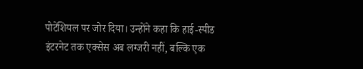पोटेंशियल पर जोर दिया। उन्होंने कहा कि हाई-स्पीड इंटरनेट तक एक्सेस अब लग्जरी नहीं, बल्कि एक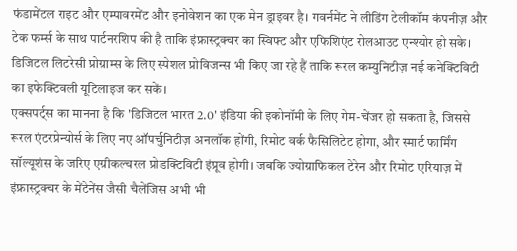फंडामेंटल राइट और एम्पावरमेंट और इनोवेशन का एक मेन ड्राइवर है। गवर्नमेंट ने लीडिंग टेलीकॉम कंपनीज़ और टेक फर्म्स के साथ पार्टनरशिप की है ताकि इंफ्रास्ट्रक्चर का स्विफ्ट और एफिशिएंट रोलआउट एन्श्योर हो सके। डिजिटल लिटरेसी प्रोग्राम्स के लिए स्पेशल प्रोविजन्स भी किए जा रहे हैं ताकि रूरल कम्युनिटीज़ नई कनेक्टिविटी का इफेक्टिवली यूटिलाइज कर सकें।
एक्सपर्ट्स का मानना है कि 'डिजिटल भारत 2.0' इंडिया की इकोनॉमी के लिए गेम-चेंजर हो सकता है, जिससे रूरल एंटरप्रेन्योर्स के लिए नए ऑपर्चुनिटीज़ अनलॉक होंगी, रिमोट वर्क फैसिलिटेट होगा, और स्मार्ट फार्मिंग सॉल्यूशंस के जरिए एग्रीकल्चरल प्रोडक्टिविटी इंप्रूव होगी। जबकि ज्योग्राफिकल टेरेन और रिमोट एरियाज़ में इंफ्रास्ट्रक्चर के मेंटेनेंस जैसी चैलेंजिस अभी भी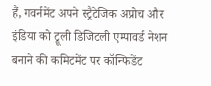हैं, गवर्नमेंट अपने स्ट्रैटेजिक अप्रोच और इंडिया को ट्रूली डिजिटली एम्पावर्ड नेशन बनाने की कमिटमेंट पर कॉन्फिडेंट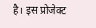है। इस प्रोजेक्ट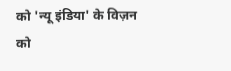को 'न्यू इंडिया' के विज़न को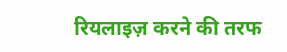रियलाइज़ करने की तरफ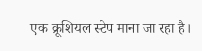एक क्रूशियल स्टेप माना जा रहा है।